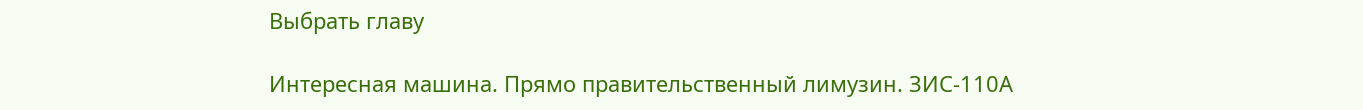Выбрать главу

Интересная машина. Прямо правительственный лимузин. ЗИС-110А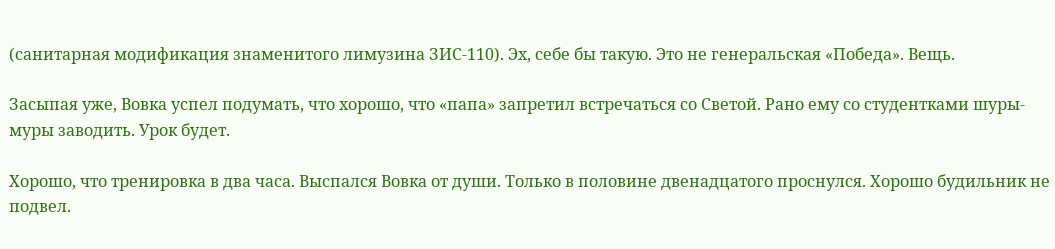(санитарная модификация знаменитого лимузина ЗИС-110). Эх, себе бы такую. Это не генеральская «Победа». Вещь.

Засыпая уже, Вовка успел подумать, что хорошо, что «папа» запретил встречаться со Светой. Рано ему со студентками шуры-муры заводить. Урок будет.

Хорошо, что тренировка в два часа. Выспался Вовка от души. Только в половине двенадцатого проснулся. Хорошо будильник не подвел.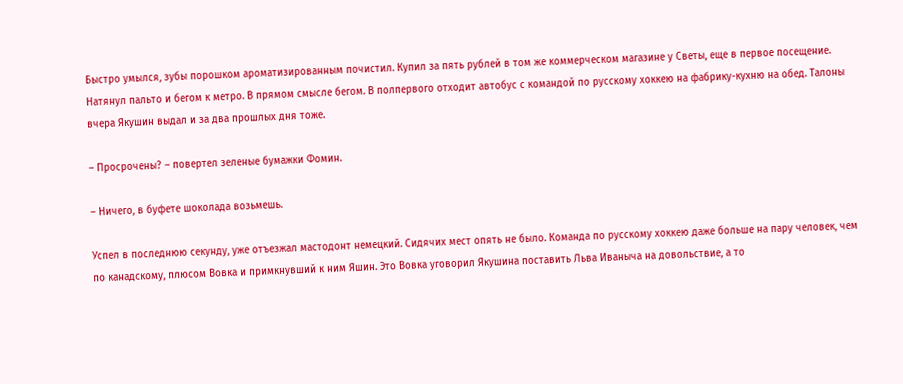Быстро умылся, зубы порошком ароматизированным почистил. Купил за пять рублей в том же коммерческом магазине у Светы, еще в первое посещение. Натянул пальто и бегом к метро. В прямом смысле бегом. В полпервого отходит автобус с командой по русскому хоккею на фабрику-кухню на обед. Талоны вчера Якушин выдал и за два прошлых дня тоже.

– Просрочены? – повертел зеленые бумажки Фомин.

– Ничего, в буфете шоколада возьмешь.

Успел в последнюю секунду, уже отъезжал мастодонт немецкий. Сидячих мест опять не было. Команда по русскому хоккею даже больше на пару человек, чем по канадскому, плюсом Вовка и примкнувший к ним Яшин. Это Вовка уговорил Якушина поставить Льва Иваныча на довольствие, а то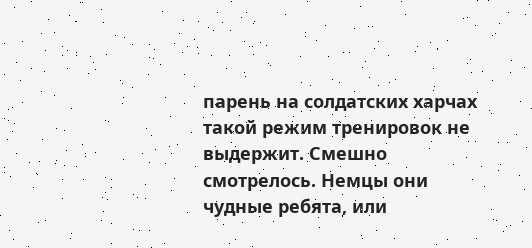парень на солдатских харчах такой режим тренировок не выдержит. Смешно смотрелось. Немцы они чудные ребята, или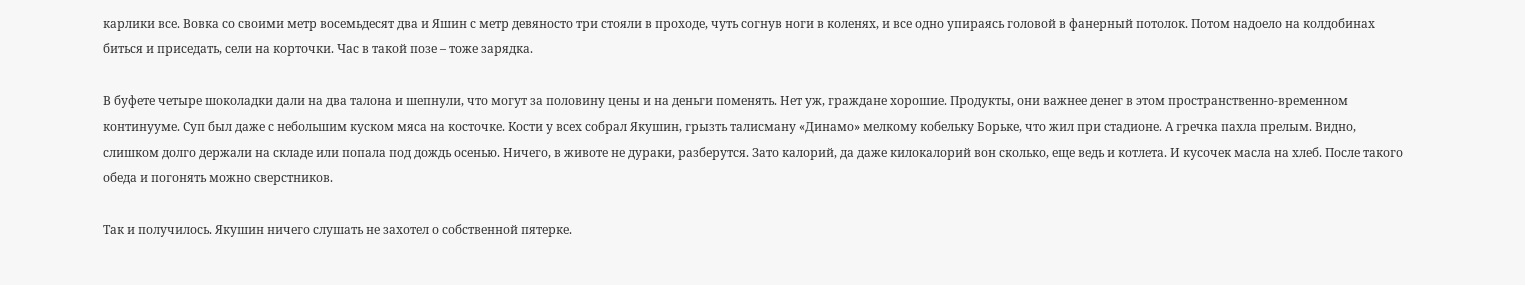карлики все. Вовка со своими метр восемьдесят два и Яшин с метр девяносто три стояли в проходе, чуть согнув ноги в коленях, и все одно упираясь головой в фанерный потолок. Потом надоело на колдобинах биться и приседать, сели на корточки. Час в такой позе – тоже зарядка.

В буфете четыре шоколадки дали на два талона и шепнули, что могут за половину цены и на деньги поменять. Нет уж, граждане хорошие. Продукты, они важнее денег в этом пространственно-временном континууме. Суп был даже с небольшим куском мяса на косточке. Кости у всех собрал Якушин, грызть талисману «Динамо» мелкому кобельку Борьке, что жил при стадионе. А гречка пахла прелым. Видно, слишком долго держали на складе или попала под дождь осенью. Ничего, в животе не дураки, разберутся. Зато калорий, да даже килокалорий вон сколько, еще ведь и котлета. И кусочек масла на хлеб. После такого обеда и погонять можно сверстников.

Так и получилось. Якушин ничего слушать не захотел о собственной пятерке.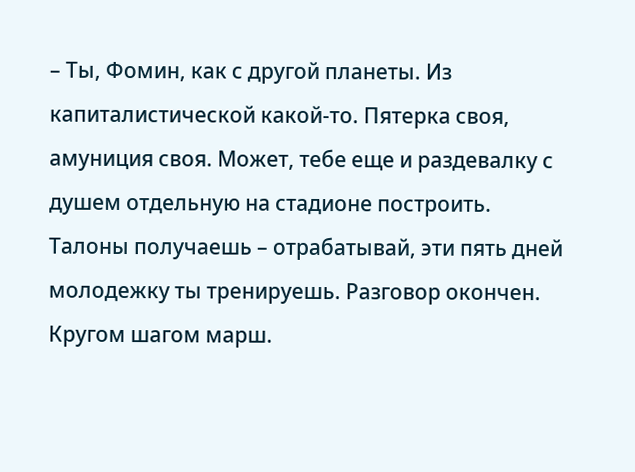– Ты, Фомин, как с другой планеты. Из капиталистической какой-то. Пятерка своя, амуниция своя. Может, тебе еще и раздевалку с душем отдельную на стадионе построить. Талоны получаешь – отрабатывай, эти пять дней молодежку ты тренируешь. Разговор окончен. Кругом шагом марш.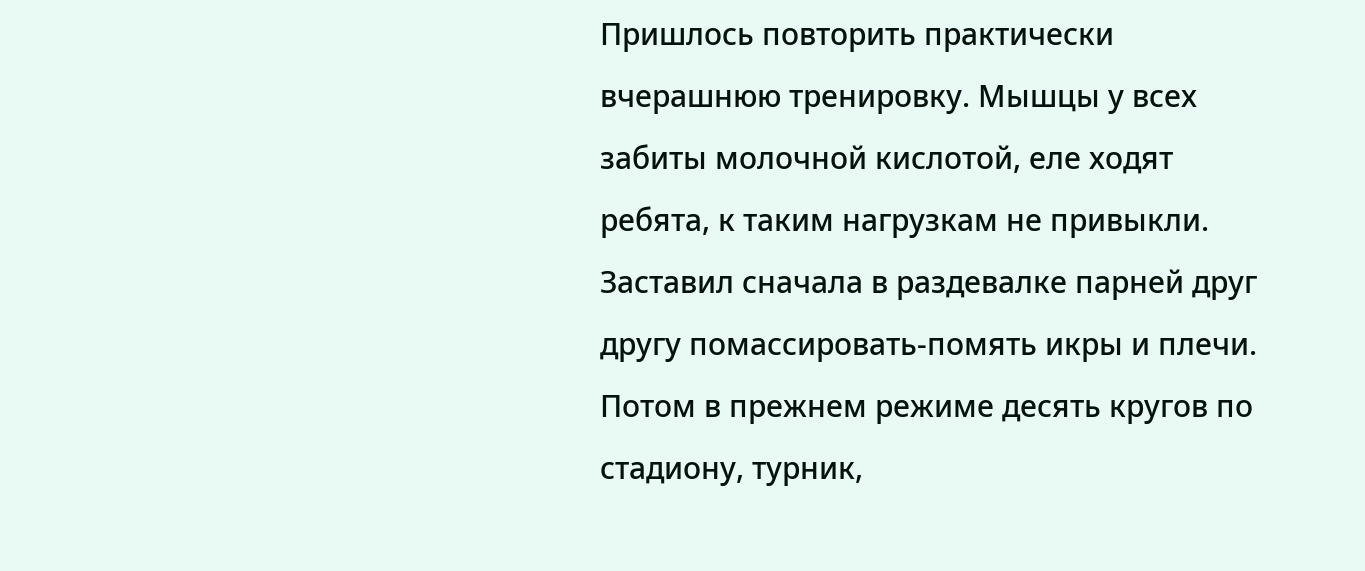Пришлось повторить практически вчерашнюю тренировку. Мышцы у всех забиты молочной кислотой, еле ходят ребята, к таким нагрузкам не привыкли. Заставил сначала в раздевалке парней друг другу помассировать-помять икры и плечи. Потом в прежнем режиме десять кругов по стадиону, турник,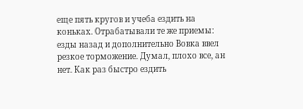еще пять кругов и учеба ездить на коньках. Отрабатывали те же приемы: езды назад и дополнительно Вовка ввел резкое торможение. Думал, плохо все, ан нет. Как раз быстро ездить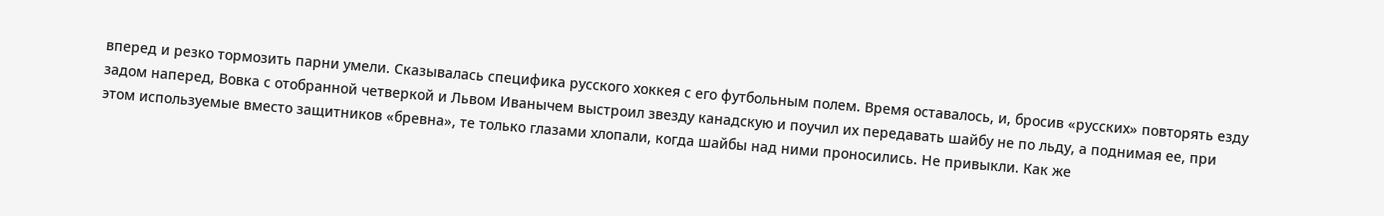вперед и резко тормозить парни умели. Сказывалась специфика русского хоккея с его футбольным полем. Время оставалось, и, бросив «русских» повторять езду задом наперед, Вовка с отобранной четверкой и Львом Иванычем выстроил звезду канадскую и поучил их передавать шайбу не по льду, а поднимая ее, при этом используемые вместо защитников «бревна», те только глазами хлопали, когда шайбы над ними проносились. Не привыкли. Как же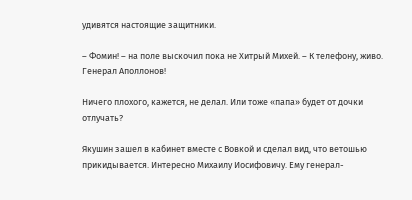удивятся настоящие защитники.

– Фомин! – на поле выскочил пока не Хитрый Михей. – К телефону, живо. Генерал Аполлонов!

Ничего плохого, кажется, не делал. Или тоже «папа» будет от дочки отлучать?

Якушин зашел в кабинет вместе с Вовкой и сделал вид, что ветошью прикидывается. Интересно Михаилу Иосифовичу. Ему генерал-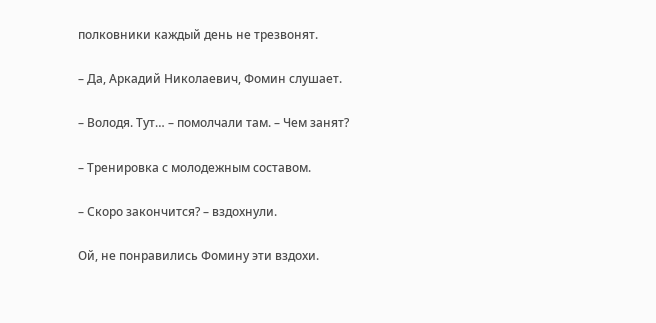полковники каждый день не трезвонят.

– Да, Аркадий Николаевич, Фомин слушает.

– Володя. Тут… – помолчали там. – Чем занят?

– Тренировка с молодежным составом.

– Скоро закончится? – вздохнули.

Ой, не понравились Фомину эти вздохи.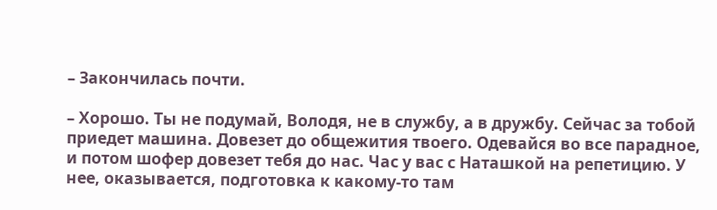– Закончилась почти.

– Хорошо. Ты не подумай, Володя, не в службу, а в дружбу. Сейчас за тобой приедет машина. Довезет до общежития твоего. Одевайся во все парадное, и потом шофер довезет тебя до нас. Час у вас с Наташкой на репетицию. У нее, оказывается, подготовка к какому-то там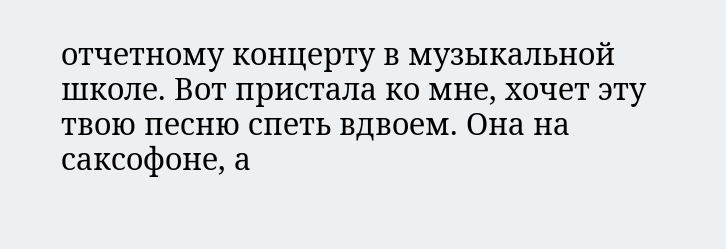отчетному концерту в музыкальной школе. Вот пристала ко мне, хочет эту твою песню спеть вдвоем. Она на саксофоне, а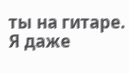ты на гитаре. Я даже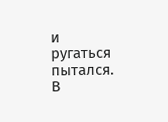и ругаться пытался. В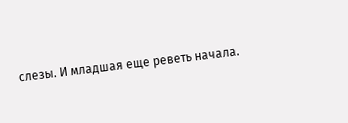слезы. И младшая еще реветь начала.